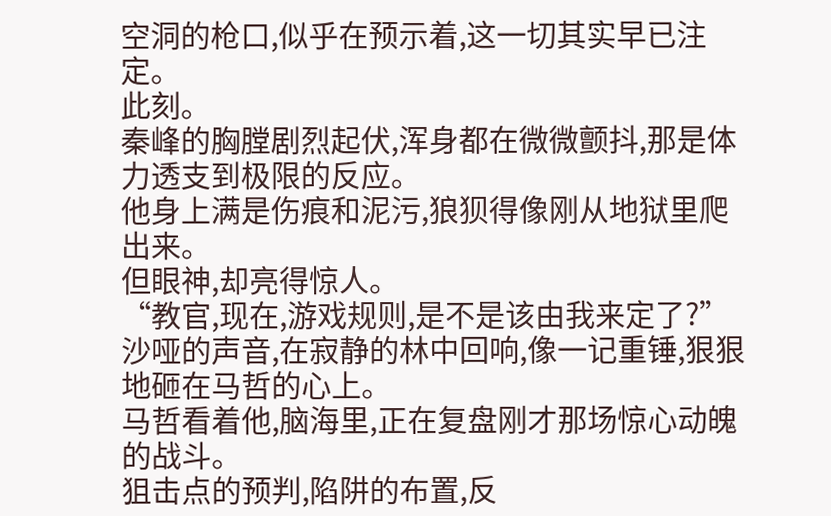空洞的枪口,似乎在预示着,这一切其实早已注定。
此刻。
秦峰的胸膛剧烈起伏,浑身都在微微颤抖,那是体力透支到极限的反应。
他身上满是伤痕和泥污,狼狈得像刚从地狱里爬出来。
但眼神,却亮得惊人。
“教官,现在,游戏规则,是不是该由我来定了?”
沙哑的声音,在寂静的林中回响,像一记重锤,狠狠地砸在马哲的心上。
马哲看着他,脑海里,正在复盘刚才那场惊心动魄的战斗。
狙击点的预判,陷阱的布置,反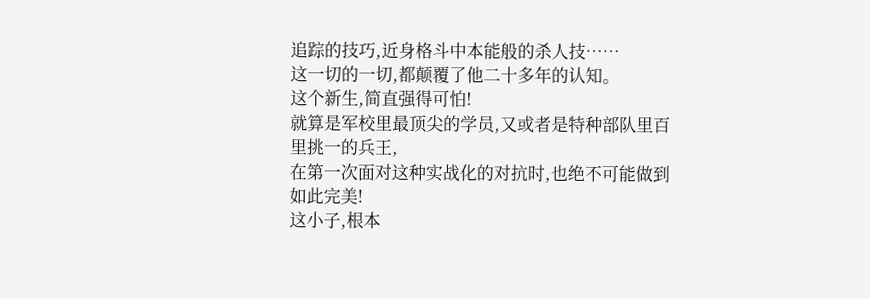追踪的技巧,近身格斗中本能般的杀人技……
这一切的一切,都颠覆了他二十多年的认知。
这个新生,简直强得可怕!
就算是军校里最顶尖的学员,又或者是特种部队里百里挑一的兵王,
在第一次面对这种实战化的对抗时,也绝不可能做到如此完美!
这小子,根本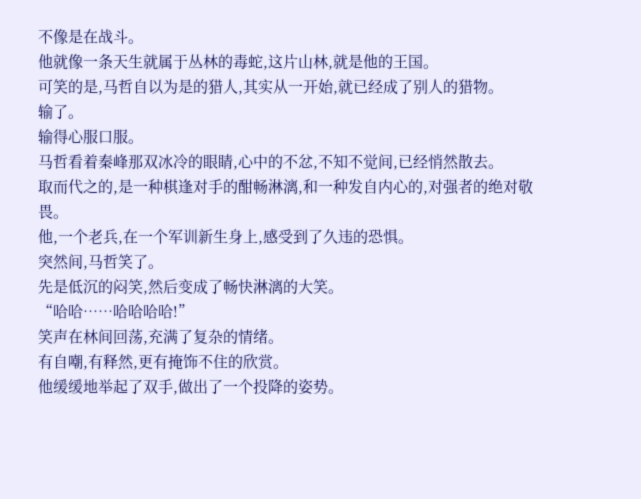不像是在战斗。
他就像一条天生就属于丛林的毒蛇,这片山林,就是他的王国。
可笑的是,马哲自以为是的猎人,其实从一开始,就已经成了别人的猎物。
输了。
输得心服口服。
马哲看着秦峰那双冰冷的眼睛,心中的不忿,不知不觉间,已经悄然散去。
取而代之的,是一种棋逢对手的酣畅淋漓,和一种发自内心的,对强者的绝对敬畏。
他,一个老兵,在一个军训新生身上,感受到了久违的恐惧。
突然间,马哲笑了。
先是低沉的闷笑,然后变成了畅快淋漓的大笑。
“哈哈……哈哈哈哈!”
笑声在林间回荡,充满了复杂的情绪。
有自嘲,有释然,更有掩饰不住的欣赏。
他缓缓地举起了双手,做出了一个投降的姿势。